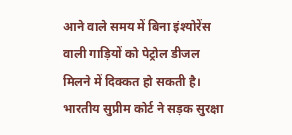आने वाले समय में बिना इंश्योरेंस वाली गाड़ियों को पेट्रोल डीजल मिलने में दिक्कत हो सकती है। भारतीय सुप्रीम कोर्ट ने सड़क सुरक्षा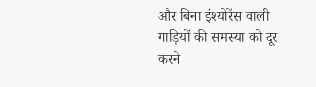और बिना इंश्योरेंस वाली गाड़ियों की समस्या को दूर करने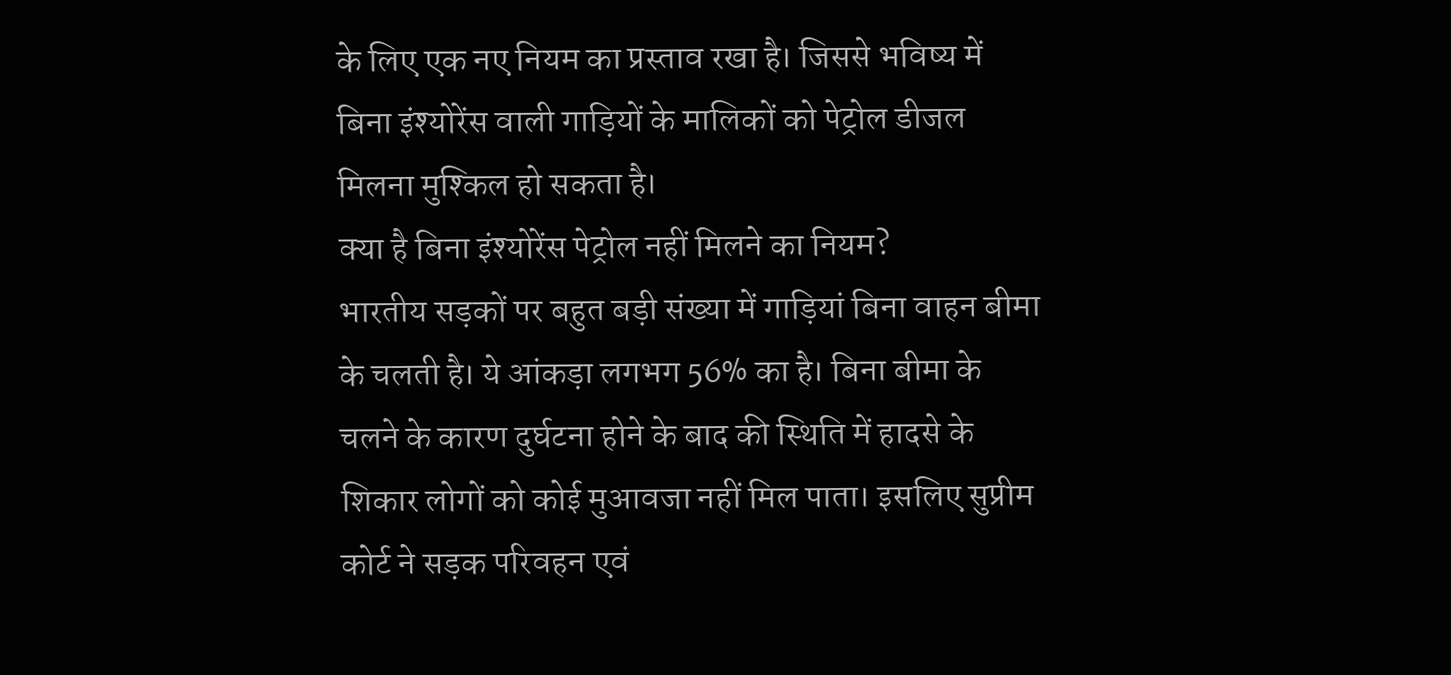के लिए एक नए नियम का प्रस्ताव रखा है। जिससे भविष्य में बिना इंश्योरेंस वाली गाड़ियों के मालिकों को पेट्रोल डीजल मिलना मुश्किल हो सकता है।
क्या है बिना इंश्योरेंस पेट्रोल नहीं मिलने का नियम?
भारतीय सड़कों पर बहुत बड़ी संख्या में गाड़ियां बिना वाहन बीमा के चलती है। ये आंकड़ा लगभग 56% का है। बिना बीमा के चलने के कारण दुर्घटना होने के बाद की स्थिति में हादसे के शिकार लोगों को कोई मुआवजा नहीं मिल पाता। इसलिए सुप्रीम कोर्ट ने सड़क परिवहन एवं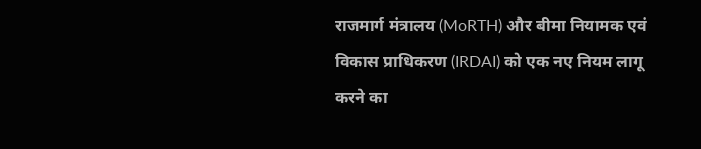राजमार्ग मंत्रालय (MoRTH) और बीमा नियामक एवं विकास प्राधिकरण (IRDAI) को एक नए नियम लागू करने का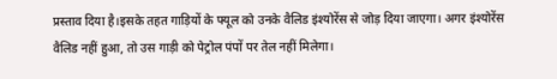प्रस्ताव दिया है।इसके तहत गाड़ियों के फ्यूल को उनके वैलिड इंश्योरेंस से जोड़ दिया जाएगा। अगर इंश्योरेंस वैलिड नहीं हुआ, तो उस गाड़ी को पेट्रोल पंपों पर तेल नहीं मिलेगा।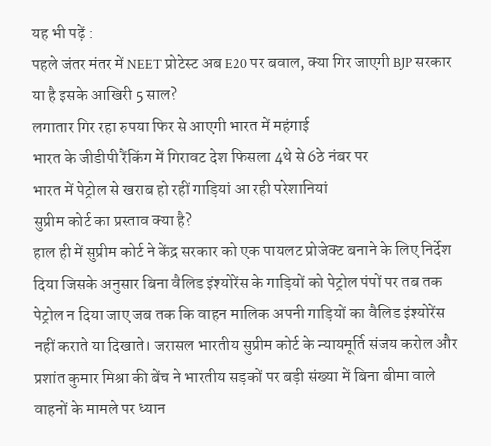यह भी पढ़ें :
पहले जंतर मंतर में NEET प्रोटेस्ट अब E20 पर बवाल, क्या गिर जाएगी BJP सरकार या है इसके आखिरी 5 साल?
लगातार गिर रहा रुपया फिर से आएगी भारत में महंगाई
भारत के जीडीपी रैंकिंग में गिरावट देश फिसला 4थे से 6ठे नंबर पर
भारत में पेट्रोल से खराब हो रहीं गाड़ियां आ रही परेशानियां
सुप्रीम कोर्ट का प्रस्ताव क्या है?
हाल ही में सुप्रीम कोर्ट ने केंद्र सरकार को एक पायलट प्रोजेक्ट बनाने के लिए निर्देश दिया जिसके अनुसार बिना वैलिड इंश्योरेंस के गाड़ियों को पेट्रोल पंपों पर तब तक पेट्रोल न दिया जाए जब तक कि वाहन मालिक अपनी गाड़ियों का वैलिड इंश्योरेंस नहीं कराते या दिखाते। जरासल भारतीय सुप्रीम कोर्ट के न्यायमूर्ति संजय करोल और प्रशांत कुमार मिश्रा की बेंच ने भारतीय सड़कों पर बड़ी संख्या में बिना बीमा वाले वाहनों के मामले पर ध्यान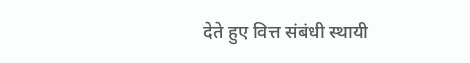देते हुए वित्त संबंधी स्थायी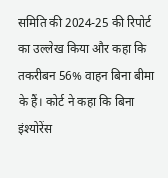समिति की 2024-25 की रिपोर्ट का उल्लेख किया और कहा कि तकरीबन 56% वाहन बिना बीमा के हैं। कोर्ट ने कहा कि बिना इंश्योरेंस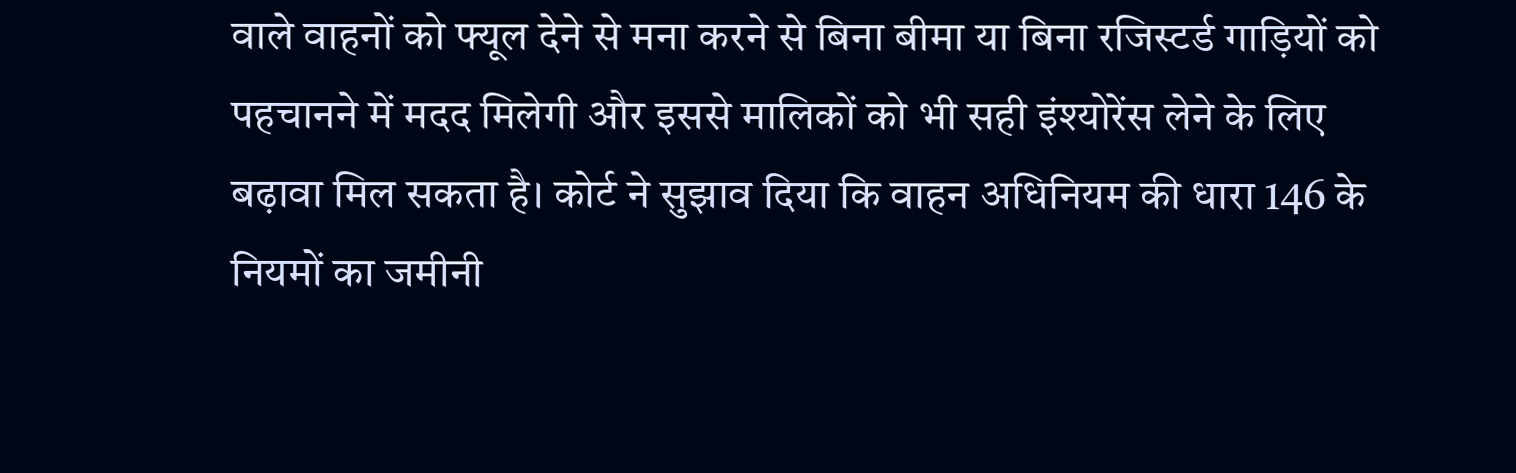वाले वाहनों को फ्यूल देने से मना करने से बिना बीमा या बिना रजिस्टर्ड गाड़ियों को पहचानने में मदद मिलेगी और इससे मालिकों को भी सही इंश्योरेंस लेने के लिए बढ़ावा मिल सकता है। कोर्ट ने सुझाव दिया कि वाहन अधिनियम की धारा 146 के नियमों का जमीनी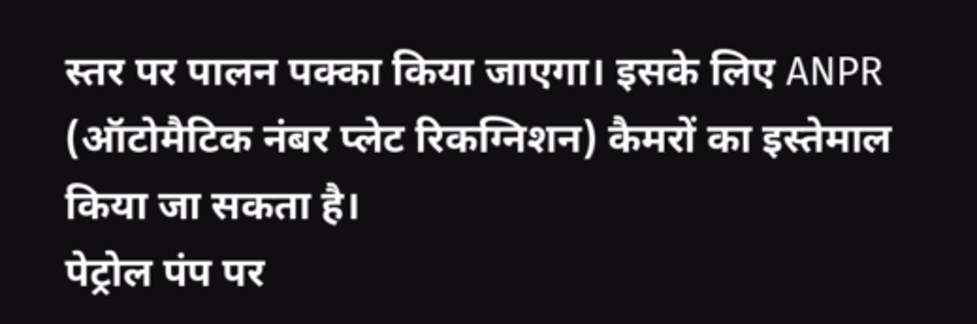स्तर पर पालन पक्का किया जाएगा। इसके लिए ANPR (ऑटोमैटिक नंबर प्लेट रिकग्निशन) कैमरों का इस्तेमाल किया जा सकता है।
पेट्रोल पंप पर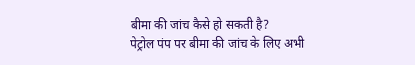बीमा की जांच कैसे हो सकती है?
पेट्रोल पंप पर बीमा की जांच के लिए अभी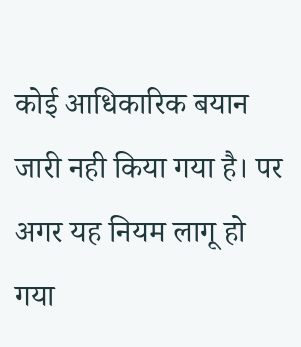कोई आधिकारिक बयान जारी नही किया गया है। पर अगर यह नियम लागू हो गया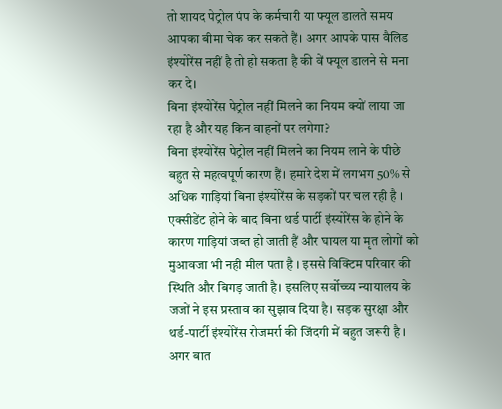तो शायद पेट्रोल पंप के कर्मचारी या फ्यूल डालते समय आपका बीमा चेक कर सकते हैं। अगर आपके पास वैलिड इंश्योरेंस नहीं है तो हो सकता है की वें फ्यूल डालने से मना कर दे।
बिना इंश्योरेंस पेट्रोल नहीं मिलने का नियम क्यों लाया जा रहा है और यह किन वाहनों पर लगेगा?
बिना इंश्योरेंस पेट्रोल नहीं मिलने का नियम लाने के पीछे बहुत से महत्वपूर्ण कारण हैं। हमारे देश में लगभग 50% से अधिक गाड़ियां बिना इंश्योरेंस के सड़कों पर चल रही है । एक्सीडेंट होने के बाद बिना थर्ड पार्टी इंस्योरेंस के होने के कारण गाड़ियां जब्त हो जाती हैं और घायल या मृत लोगों को मुआवजा भी नही मील पता है । इससे विक्टिम परिवार की स्थिति और बिगड़ जाती है। इसलिए सर्वोच्च्य न्यायालय के जजों ने इस प्रस्ताव का सुझाव दिया है। सड़क सुरक्षा और थर्ड-पार्टी इंश्योरेंस रोजमर्रा की जिंदगी में बहुत जरूरी है । अगर बात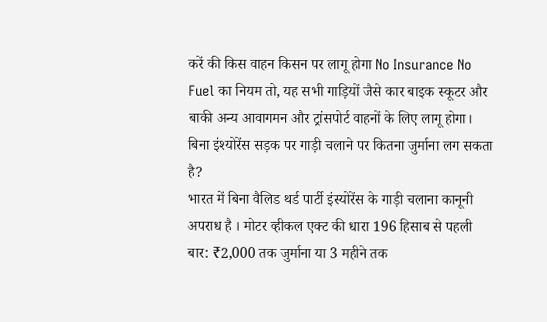करें की किस वाहन किसन पर लागू होगा No Insurance No Fuel का नियम तो, यह सभी गाड़ियों जैसे कार बाइक स्कूटर और बाकी अन्य आवागमन और ट्रांसपोर्ट वाहनों के लिए लागू होगा।
बिना इंश्योरेंस सड़क पर गाड़ी चलाने पर कितना जुर्माना लग सकता है?
भारत में बिना वैलिड थर्ड पार्टी इंस्योरेंस के गाड़ी चलाना कानूनी अपराध है । मोटर व्हीकल एक्ट की धारा 196 हिसाब से पहली बार: ₹2,000 तक जुर्माना या 3 महीने तक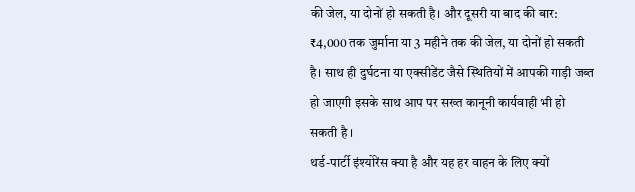की जेल, या दोनों हो सकती है। और दूसरी या बाद की बार: ₹4,000 तक जुर्माना या 3 महीने तक की जेल, या दोनों हो सकती है। साथ ही दुर्घटना या एक्सीडेंट जैसे स्थितियों में आपकी गाड़ी जब्त हो जाएगी इसके साथ आप पर सख्त कानूनी कार्यवाही भी हो सकती है ।
थर्ड-पार्टी इंश्योरेंस क्या है और यह हर वाहन के लिए क्यों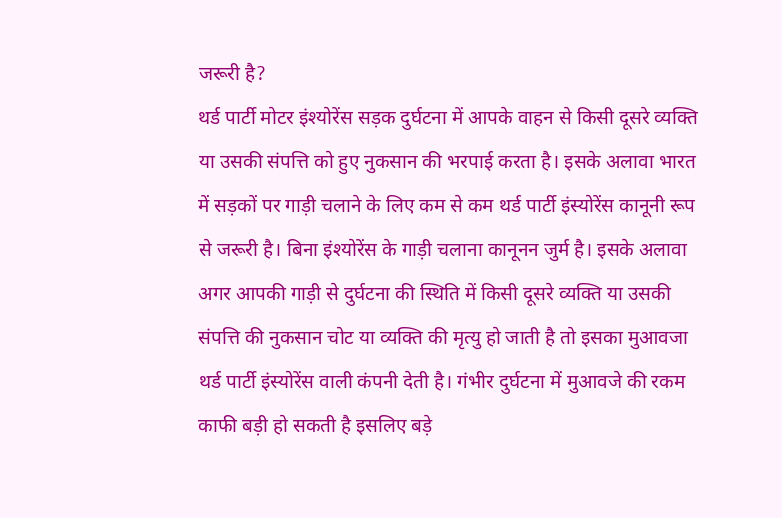जरूरी है?
थर्ड पार्टी मोटर इंश्योरेंस सड़क दुर्घटना में आपके वाहन से किसी दूसरे व्यक्ति या उसकी संपत्ति को हुए नुकसान की भरपाई करता है। इसके अलावा भारत में सड़कों पर गाड़ी चलाने के लिए कम से कम थर्ड पार्टी इंस्योरेंस कानूनी रूप से जरूरी है। बिना इंश्योरेंस के गाड़ी चलाना कानूनन जुर्म है। इसके अलावा अगर आपकी गाड़ी से दुर्घटना की स्थिति में किसी दूसरे व्यक्ति या उसकी संपत्ति की नुकसान चोट या व्यक्ति की मृत्यु हो जाती है तो इसका मुआवजा थर्ड पार्टी इंस्योरेंस वाली कंपनी देती है। गंभीर दुर्घटना में मुआवजे की रकम काफी बड़ी हो सकती है इसलिए बड़े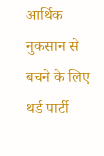आर्थिक नुकसान से बचने के लिए थर्ड पार्टी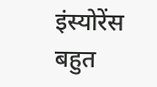इंस्योरेंस बहुत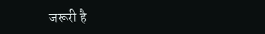जरूरी है